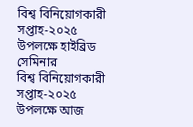বিশ্ব বিনিয়োগকারী সপ্তাহ-২০২৫ উপলক্ষে হাইব্রিড সেমিনার
বিশ্ব বিনিয়োগকারী সপ্তাহ-২০২৫ উপলক্ষে আজ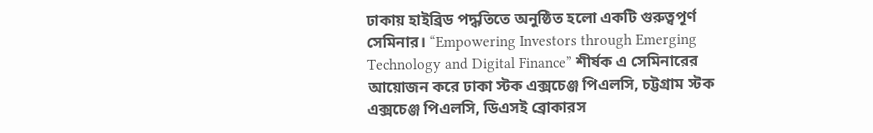ঢাকায় হাইব্রিড পদ্ধতিতে অনুষ্ঠিত হলো একটি গুরুত্বপূর্ণ সেমিনার। “Empowering Investors through Emerging Technology and Digital Finance” শীর্ষক এ সেমিনারের আয়োজন করে ঢাকা স্টক এক্সচেঞ্জ পিএলসি, চট্টগ্রাম স্টক এক্সচেঞ্জ পিএলসি, ডিএসই ব্রোকারস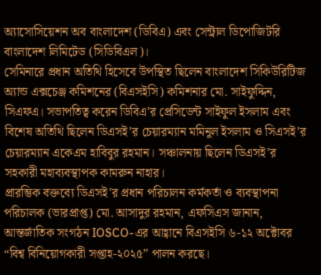অ্যাসোসিয়েশন অব বাংলাদেশ (ডিবিএ) এবং সেন্ট্রাল ডিপোজিটরি বাংলাদেশ লিমিটেড (সিডিবিএল)।
সেমিনারে প্রধান অতিথি হিসেবে উপস্থিত ছিলেন বাংলাদেশ সিকিউরিটিজ অ্যান্ড এক্সচেঞ্জ কমিশনের (বিএসইসি) কমিশনার মো. সাইফুদ্দিন, সিএফএ। সভাপতিত্ব করেন ডিবিএ’র প্রেসিডেন্ট সাইফুল ইসলাম এবং বিশেষ অতিথি ছিলেন ডিএসই’র চেয়ারম্যান মমিনুল ইসলাম ও সিএসই’র চেয়ারম্যান একেএম হাবিবুর রহমান। সঞ্চালনায় ছিলেন ডিএসই’র সহকারী মহাব্যবস্থাপক কামরুন নাহার।
প্রারম্ভিক বক্তব্যে ডিএসই’র প্রধান পরিচালন কর্মকর্তা ও ব্যবস্থাপনা পরিচালক (ভারপ্রাপ্ত) মো. আসাদুর রহমান, এফসিএস জানান, আন্তর্জাতিক সংগঠন IOSCO-এর আহ্বানে বিএসইসি ৬-১২ অক্টোবর “বিশ্ব বিনিয়োগকারী সপ্তাহ-২০২৫” পালন করছে।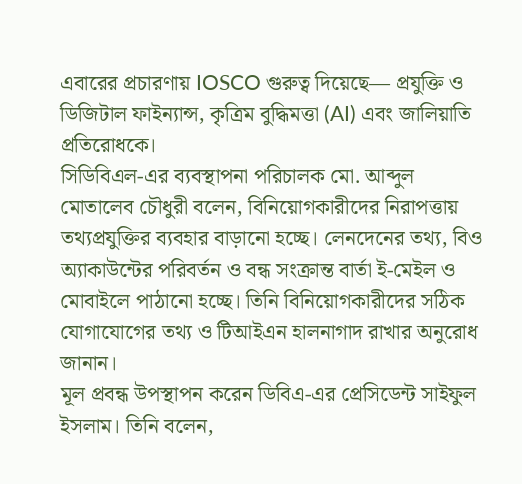এবারের প্রচারণায় IOSCO গুরুত্ব দিয়েছে— প্রযুক্তি ও ডিজিটাল ফাইন্যান্স, কৃত্রিম বুদ্ধিমত্তা (AI) এবং জালিয়াতি প্রতিরোধকে।
সিডিবিএল-এর ব্যবস্থাপনা পরিচালক মো. আব্দুল মোতালেব চৌধুরী বলেন, বিনিয়োগকারীদের নিরাপত্তায় তথ্যপ্রযুক্তির ব্যবহার বাড়ানো হচ্ছে। লেনদেনের তথ্য, বিও অ্যাকাউন্টের পরিবর্তন ও বন্ধ সংক্রান্ত বার্তা ই-মেইল ও মোবাইলে পাঠানো হচ্ছে। তিনি বিনিয়োগকারীদের সঠিক যোগাযোগের তথ্য ও টিআইএন হালনাগাদ রাখার অনুরোধ জানান।
মূল প্রবন্ধ উপস্থাপন করেন ডিবিএ-এর প্রেসিডেন্ট সাইফুল ইসলাম। তিনি বলেন,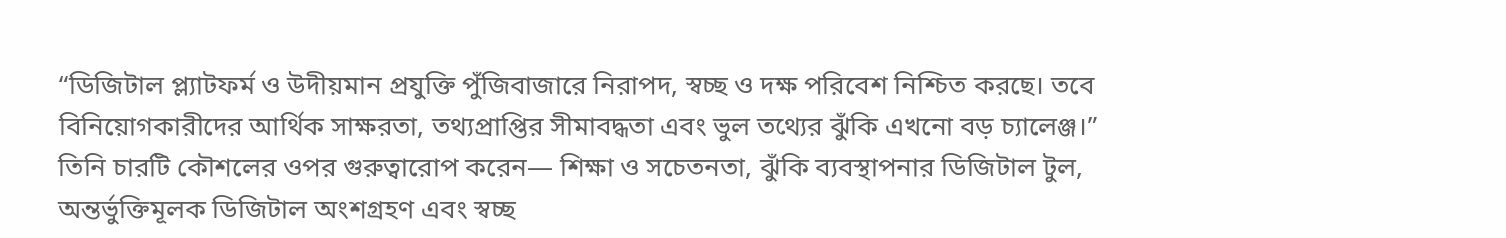“ডিজিটাল প্ল্যাটফর্ম ও উদীয়মান প্রযুক্তি পুঁজিবাজারে নিরাপদ, স্বচ্ছ ও দক্ষ পরিবেশ নিশ্চিত করছে। তবে বিনিয়োগকারীদের আর্থিক সাক্ষরতা, তথ্যপ্রাপ্তির সীমাবদ্ধতা এবং ভুল তথ্যের ঝুঁকি এখনো বড় চ্যালেঞ্জ।”
তিনি চারটি কৌশলের ওপর গুরুত্বারোপ করেন— শিক্ষা ও সচেতনতা, ঝুঁকি ব্যবস্থাপনার ডিজিটাল টুল, অন্তর্ভুক্তিমূলক ডিজিটাল অংশগ্রহণ এবং স্বচ্ছ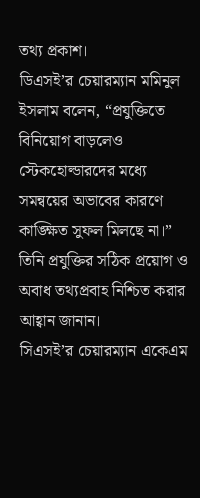তথ্য প্রকাশ।
ডিএসই’র চেয়ারম্যান মমিনুল ইসলাম বলেন, “প্রযুক্তিতে বিনিয়োগ বাড়লেও স্টেকহোল্ডারদের মধ্যে সমন্বয়ের অভাবের কারণে কাঙ্ক্ষিত সুফল মিলছে না।” তিনি প্রযুক্তির সঠিক প্রয়োগ ও অবাধ তথ্যপ্রবাহ নিশ্চিত করার আহ্বান জানান।
সিএসই’র চেয়ারম্যান একেএম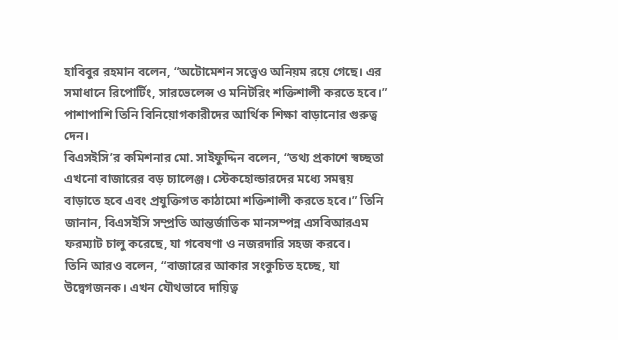হাবিবুর রহমান বলেন, “অটোমেশন সত্ত্বেও অনিয়ম রয়ে গেছে। এর সমাধানে রিপোর্টিং, সারভেলেন্স ও মনিটরিং শক্তিশালী করতে হবে।” পাশাপাশি তিনি বিনিয়োগকারীদের আর্থিক শিক্ষা বাড়ানোর গুরুত্ব দেন।
বিএসইসি’র কমিশনার মো. সাইফুদ্দিন বলেন, “তথ্য প্রকাশে স্বচ্ছতা এখনো বাজারের বড় চ্যালেঞ্জ। স্টেকহোল্ডারদের মধ্যে সমন্বয় বাড়াতে হবে এবং প্রযুক্তিগত কাঠামো শক্তিশালী করতে হবে।” তিনি জানান, বিএসইসি সম্প্রতি আন্তর্জাতিক মানসম্পন্ন এসবিআরএম ফরম্যাট চালু করেছে, যা গবেষণা ও নজরদারি সহজ করবে।
তিনি আরও বলেন, “বাজারের আকার সংকুচিত হচ্ছে, যা উদ্বেগজনক। এখন যৌথভাবে দায়িত্ব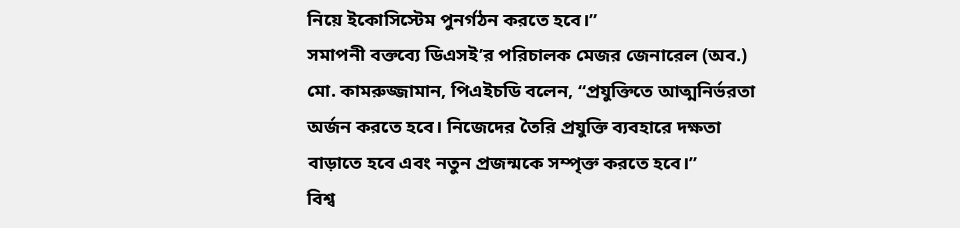নিয়ে ইকোসিস্টেম পুনর্গঠন করতে হবে।”
সমাপনী বক্তব্যে ডিএসই’র পরিচালক মেজর জেনারেল (অব.) মো. কামরুজ্জামান, পিএইচডি বলেন, “প্রযুক্তিতে আত্মনির্ভরতা অর্জন করতে হবে। নিজেদের তৈরি প্রযুক্তি ব্যবহারে দক্ষতা বাড়াতে হবে এবং নতুন প্রজন্মকে সম্পৃক্ত করতে হবে।”
বিশ্ব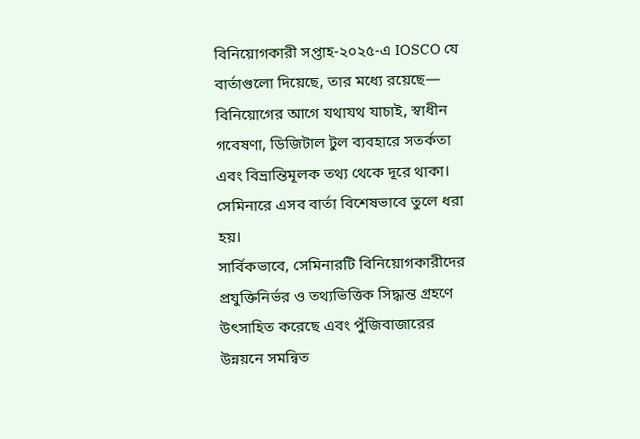বিনিয়োগকারী সপ্তাহ-২০২৫-এ IOSCO যে বার্তাগুলো দিয়েছে, তার মধ্যে রয়েছে— বিনিয়োগের আগে যথাযথ যাচাই, স্বাধীন গবেষণা, ডিজিটাল টুল ব্যবহারে সতর্কতা এবং বিভ্রান্তিমূলক তথ্য থেকে দূরে থাকা। সেমিনারে এসব বার্তা বিশেষভাবে তুলে ধরা হয়।
সার্বিকভাবে, সেমিনারটি বিনিয়োগকারীদের প্রযুক্তিনির্ভর ও তথ্যভিত্তিক সিদ্ধান্ত গ্রহণে উৎসাহিত করেছে এবং পুঁজিবাজারের উন্নয়নে সমন্বিত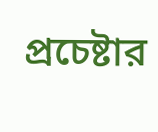প্রচেষ্টার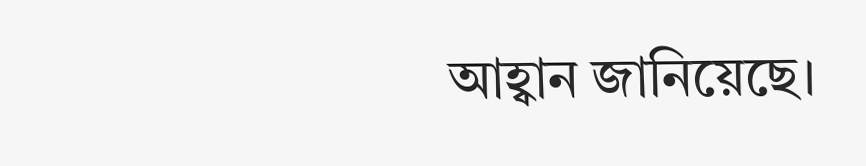আহ্বান জানিয়েছে।